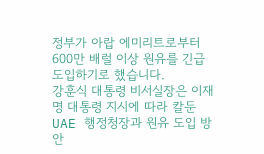정부가 아랍 에미리트로부터 600만 배럴 이상 원유를 긴급 도입하기로 했습니다.
강훈식 대통령 비서실장은 이재명 대통령 지시에 따라 칼둔 UAE 행정청장과 원유 도입 방안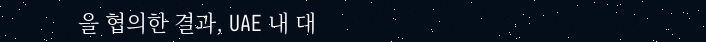을 협의한 결과, UAE 내 대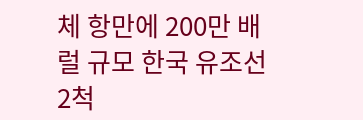체 항만에 200만 배럴 규모 한국 유조선 2척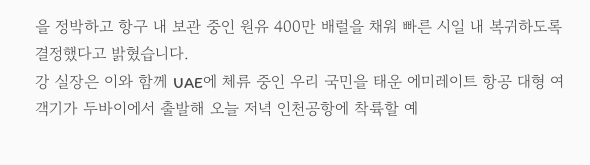을 정박하고 항구 내 보관 중인 원유 400만 배럴을 채워 빠른 시일 내 복귀하도록 결정했다고 밝혔습니다.
강 실장은 이와 함께 UAE에 체류 중인 우리 국민을 태운 에미레이트 항공 대형 여객기가 두바이에서 출발해 오늘 저녁 인천공항에 착륙할 예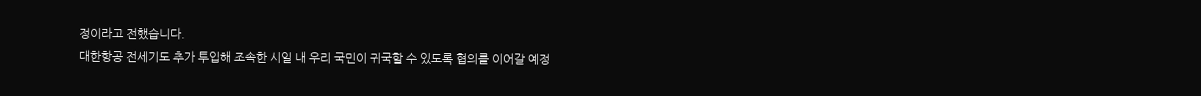정이라고 전했습니다.
대한항공 전세기도 추가 투입해 조속한 시일 내 우리 국민이 귀국할 수 있도록 협의를 이어갈 예정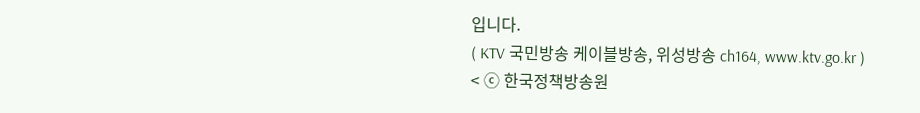입니다.
( KTV 국민방송 케이블방송, 위성방송 ch164, www.ktv.go.kr )
< ⓒ 한국정책방송원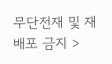무단전재 및 재배포 금지 >